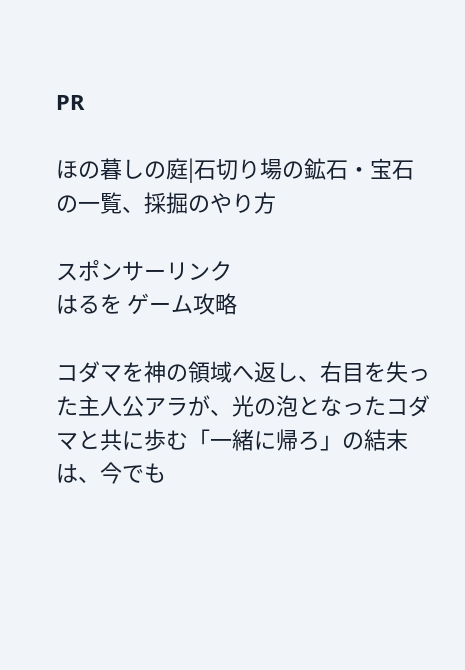PR

ほの暮しの庭|石切り場の鉱石・宝石の一覧、採掘のやり方

スポンサーリンク
はるを ゲーム攻略

コダマを神の領域へ返し、右目を失った主人公アラが、光の泡となったコダマと共に歩む「一緒に帰ろ」の結末は、今でも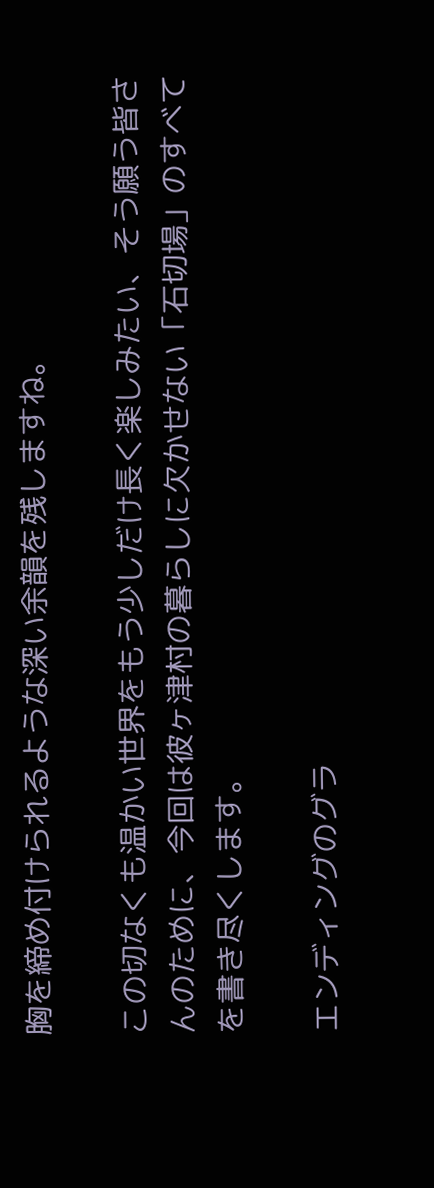胸を締め付けられるような深い余韻を残しますね。

この切なくも温かい世界をもう少しだけ長く楽しみたい、そう願う皆さんのために、今回は彼ヶ津村の暮らしに欠かせない「石切場」のすべてを書き尽くします。

エンディングのグラ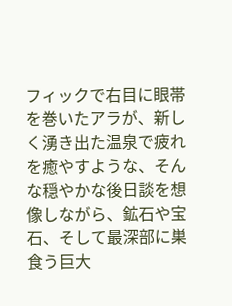フィックで右目に眼帯を巻いたアラが、新しく湧き出た温泉で疲れを癒やすような、そんな穏やかな後日談を想像しながら、鉱石や宝石、そして最深部に巣食う巨大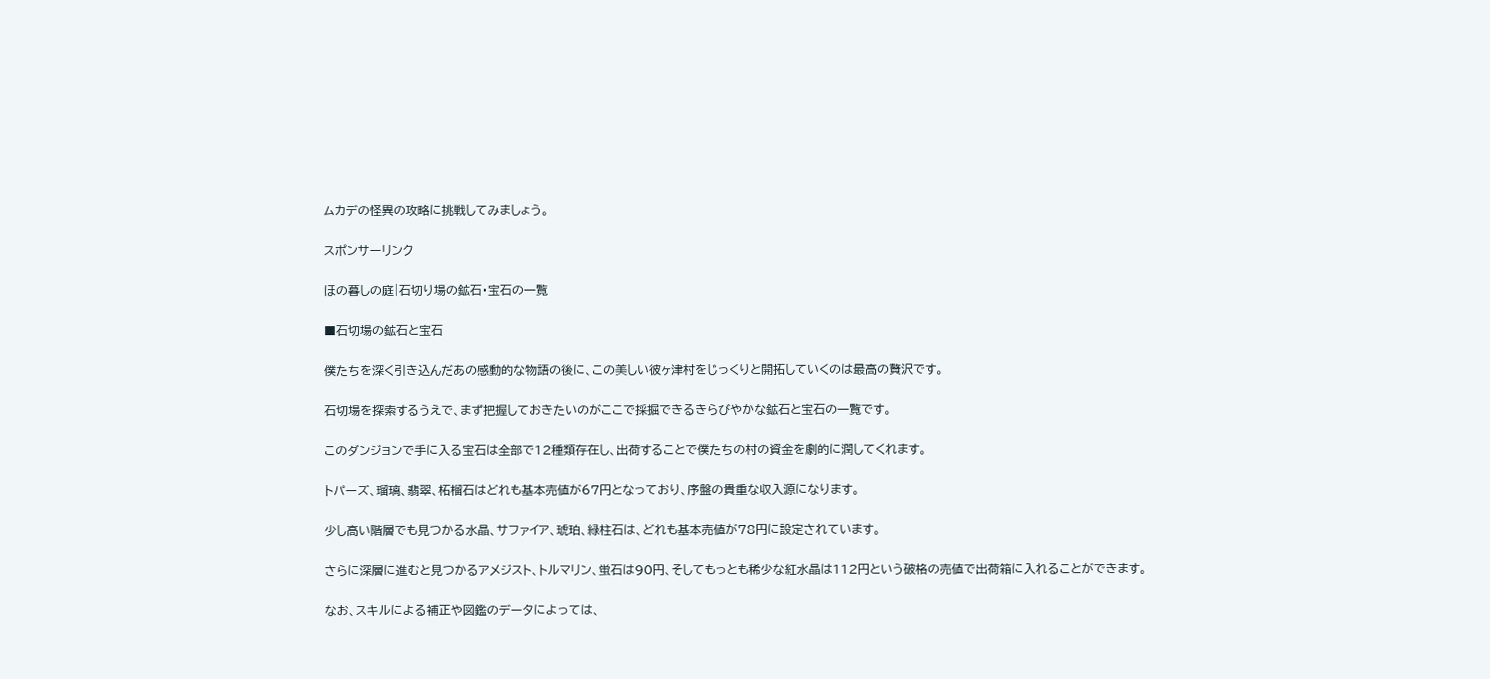ムカデの怪異の攻略に挑戦してみましょう。

スポンサーリンク

ほの暮しの庭|石切り場の鉱石・宝石の一覧

■石切場の鉱石と宝石

僕たちを深く引き込んだあの感動的な物語の後に、この美しい彼ヶ津村をじっくりと開拓していくのは最高の贅沢です。

石切場を探索するうえで、まず把握しておきたいのがここで採掘できるきらびやかな鉱石と宝石の一覧です。

このダンジョンで手に入る宝石は全部で12種類存在し、出荷することで僕たちの村の資金を劇的に潤してくれます。

トパーズ、瑠璃、翡翠、柘榴石はどれも基本売値が67円となっており、序盤の貴重な収入源になります。

少し高い階層でも見つかる水晶、サファイア、琥珀、緑柱石は、どれも基本売値が78円に設定されています。

さらに深層に進むと見つかるアメジスト、トルマリン、蛍石は90円、そしてもっとも稀少な紅水晶は112円という破格の売値で出荷箱に入れることができます。

なお、スキルによる補正や図鑑のデータによっては、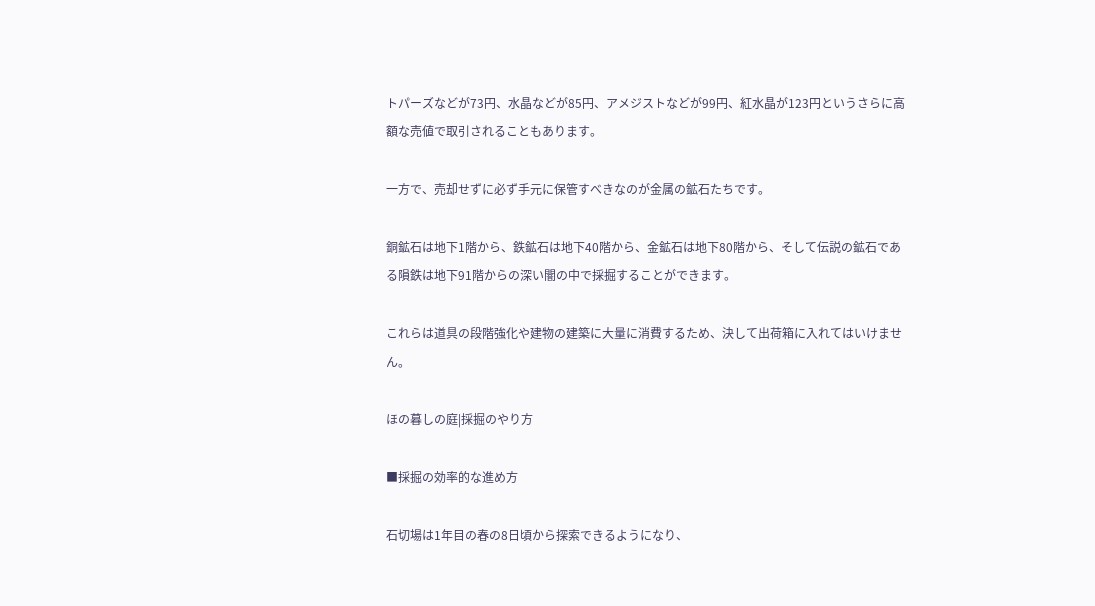トパーズなどが73円、水晶などが85円、アメジストなどが99円、紅水晶が123円というさらに高額な売値で取引されることもあります。

一方で、売却せずに必ず手元に保管すべきなのが金属の鉱石たちです。

銅鉱石は地下1階から、鉄鉱石は地下40階から、金鉱石は地下80階から、そして伝説の鉱石である隕鉄は地下91階からの深い闇の中で採掘することができます。

これらは道具の段階強化や建物の建築に大量に消費するため、決して出荷箱に入れてはいけません。

ほの暮しの庭|採掘のやり方

■採掘の効率的な進め方

石切場は1年目の春の8日頃から探索できるようになり、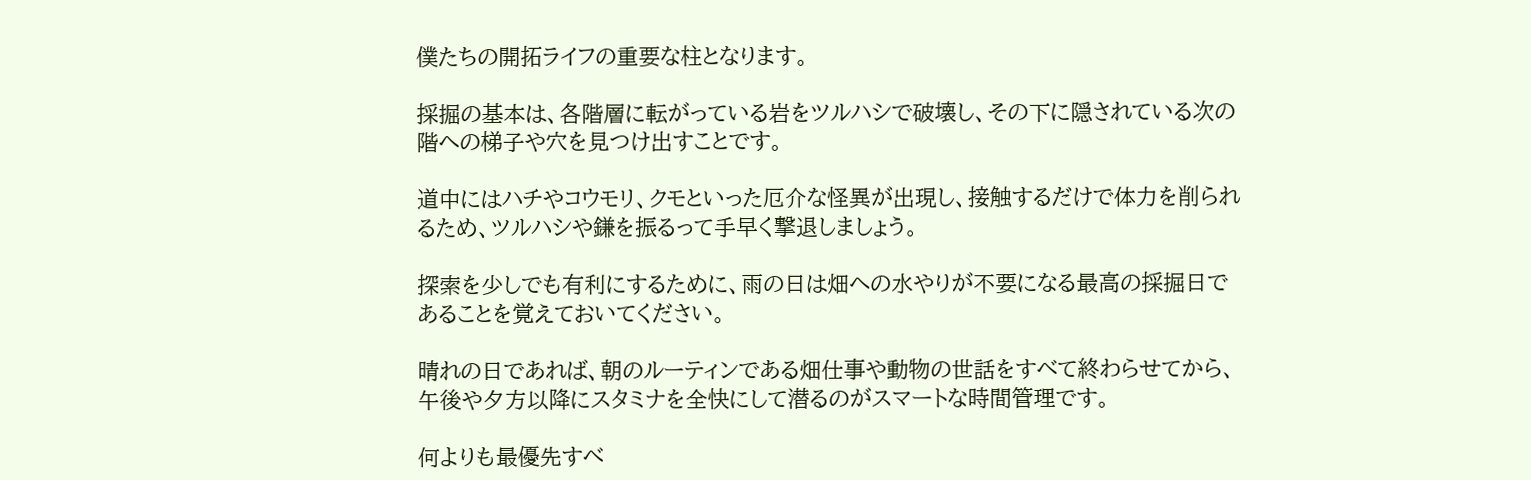僕たちの開拓ライフの重要な柱となります。

採掘の基本は、各階層に転がっている岩をツルハシで破壊し、その下に隠されている次の階への梯子や穴を見つけ出すことです。

道中にはハチやコウモリ、クモといった厄介な怪異が出現し、接触するだけで体力を削られるため、ツルハシや鎌を振るって手早く撃退しましょう。

探索を少しでも有利にするために、雨の日は畑への水やりが不要になる最高の採掘日であることを覚えておいてください。

晴れの日であれば、朝のルーティンである畑仕事や動物の世話をすべて終わらせてから、午後や夕方以降にスタミナを全快にして潜るのがスマートな時間管理です。

何よりも最優先すべ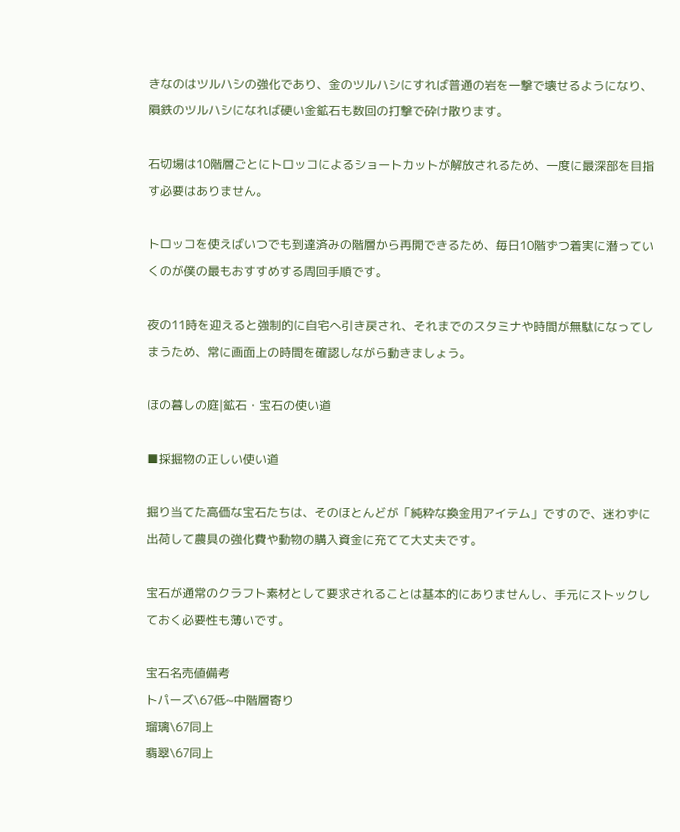きなのはツルハシの強化であり、金のツルハシにすれば普通の岩を一撃で壊せるようになり、隕鉄のツルハシになれば硬い金鉱石も数回の打撃で砕け散ります。

石切場は10階層ごとにトロッコによるショートカットが解放されるため、一度に最深部を目指す必要はありません。

トロッコを使えばいつでも到達済みの階層から再開できるため、毎日10階ずつ着実に潜っていくのが僕の最もおすすめする周回手順です。

夜の11時を迎えると強制的に自宅へ引き戻され、それまでのスタミナや時間が無駄になってしまうため、常に画面上の時間を確認しながら動きましょう。

ほの暮しの庭|鉱石・宝石の使い道

■採掘物の正しい使い道

掘り当てた高価な宝石たちは、そのほとんどが「純粋な換金用アイテム」ですので、迷わずに出荷して農具の強化費や動物の購入資金に充てて大丈夫です。

宝石が通常のクラフト素材として要求されることは基本的にありませんし、手元にストックしておく必要性も薄いです。

宝石名売値備考
トパーズ\67低~中階層寄り
瑠璃\67同上
翡翠\67同上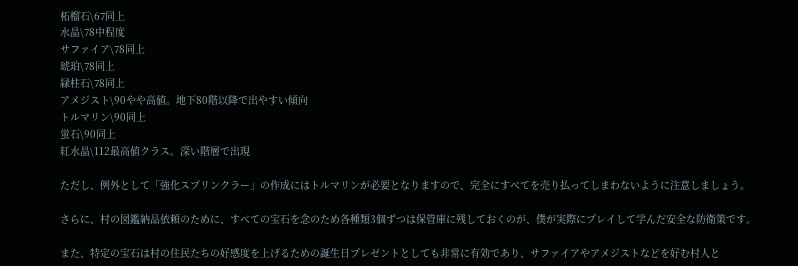柘榴石\67同上
水晶\78中程度
サファイア\78同上
琥珀\78同上
緑柱石\78同上
アメジスト\90やや高値。地下80階以降で出やすい傾向
トルマリン\90同上
蛍石\90同上
紅水晶\112最高値クラス。深い階層で出現

ただし、例外として「強化スプリンクラー」の作成にはトルマリンが必要となりますので、完全にすべてを売り払ってしまわないように注意しましょう。

さらに、村の図鑑納品依頼のために、すべての宝石を念のため各種類3個ずつは保管庫に残しておくのが、僕が実際にプレイして学んだ安全な防衛策です。

また、特定の宝石は村の住民たちの好感度を上げるための誕生日プレゼントとしても非常に有効であり、サファイアやアメジストなどを好む村人と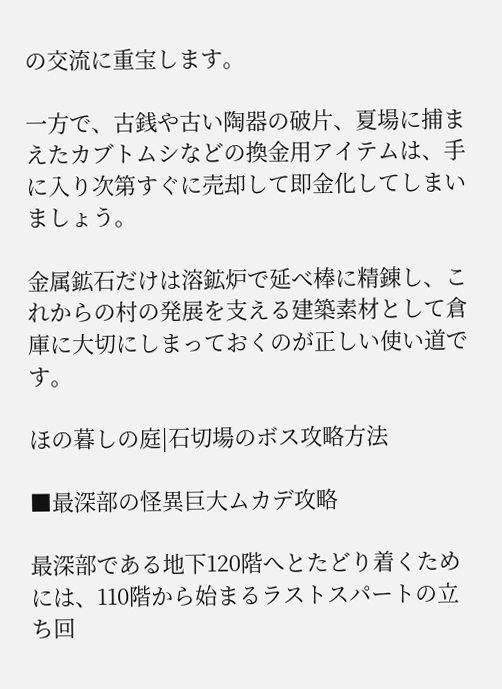の交流に重宝します。

一方で、古銭や古い陶器の破片、夏場に捕まえたカブトムシなどの換金用アイテムは、手に入り次第すぐに売却して即金化してしまいましょう。

金属鉱石だけは溶鉱炉で延べ棒に精錬し、これからの村の発展を支える建築素材として倉庫に大切にしまっておくのが正しい使い道です。

ほの暮しの庭|石切場のボス攻略方法

■最深部の怪異巨大ムカデ攻略

最深部である地下120階へとたどり着くためには、110階から始まるラストスパートの立ち回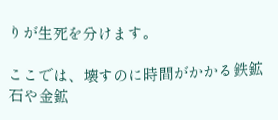りが生死を分けます。

ここでは、壊すのに時間がかかる鉄鉱石や金鉱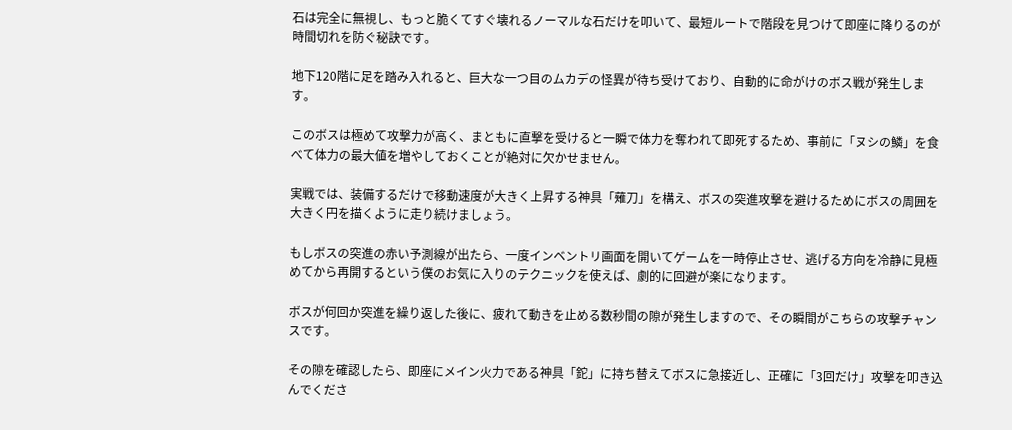石は完全に無視し、もっと脆くてすぐ壊れるノーマルな石だけを叩いて、最短ルートで階段を見つけて即座に降りるのが時間切れを防ぐ秘訣です。

地下120階に足を踏み入れると、巨大な一つ目のムカデの怪異が待ち受けており、自動的に命がけのボス戦が発生します。

このボスは極めて攻撃力が高く、まともに直撃を受けると一瞬で体力を奪われて即死するため、事前に「ヌシの鱗」を食べて体力の最大値を増やしておくことが絶対に欠かせません。

実戦では、装備するだけで移動速度が大きく上昇する神具「薙刀」を構え、ボスの突進攻撃を避けるためにボスの周囲を大きく円を描くように走り続けましょう。

もしボスの突進の赤い予測線が出たら、一度インベントリ画面を開いてゲームを一時停止させ、逃げる方向を冷静に見極めてから再開するという僕のお気に入りのテクニックを使えば、劇的に回避が楽になります。

ボスが何回か突進を繰り返した後に、疲れて動きを止める数秒間の隙が発生しますので、その瞬間がこちらの攻撃チャンスです。

その隙を確認したら、即座にメイン火力である神具「鉈」に持ち替えてボスに急接近し、正確に「3回だけ」攻撃を叩き込んでくださ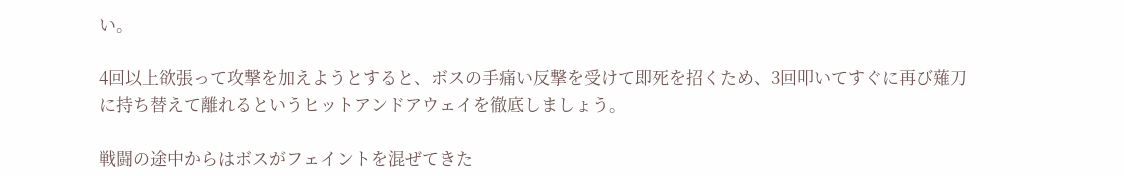い。

4回以上欲張って攻撃を加えようとすると、ボスの手痛い反撃を受けて即死を招くため、3回叩いてすぐに再び薙刀に持ち替えて離れるというヒットアンドアウェイを徹底しましょう。

戦闘の途中からはボスがフェイントを混ぜてきた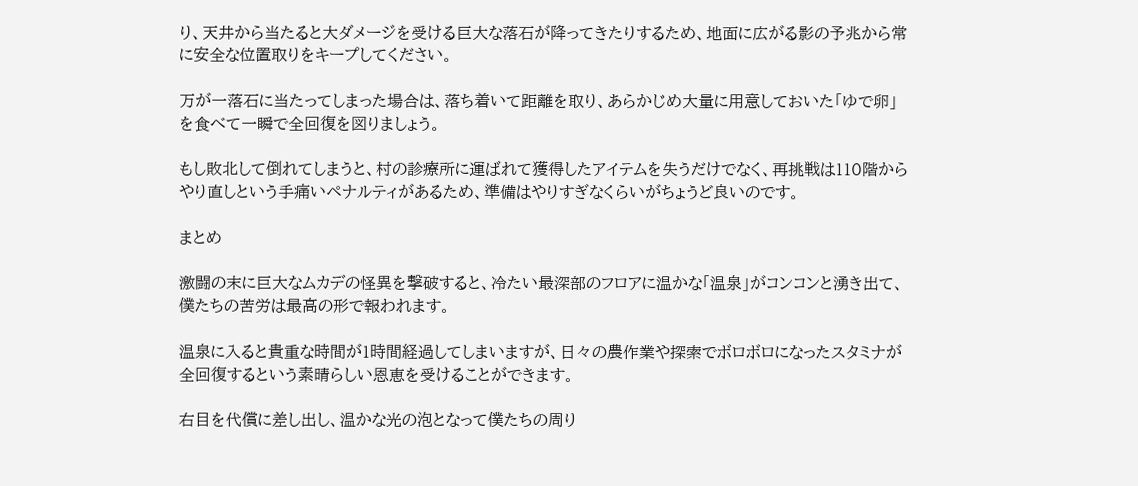り、天井から当たると大ダメージを受ける巨大な落石が降ってきたりするため、地面に広がる影の予兆から常に安全な位置取りをキープしてください。

万が一落石に当たってしまった場合は、落ち着いて距離を取り、あらかじめ大量に用意しておいた「ゆで卵」を食べて一瞬で全回復を図りましょう。

もし敗北して倒れてしまうと、村の診療所に運ばれて獲得したアイテムを失うだけでなく、再挑戦は110階からやり直しという手痛いペナルティがあるため、準備はやりすぎなくらいがちょうど良いのです。

まとめ

激闘の末に巨大なムカデの怪異を撃破すると、冷たい最深部のフロアに温かな「温泉」がコンコンと湧き出て、僕たちの苦労は最高の形で報われます。

温泉に入ると貴重な時間が1時間経過してしまいますが、日々の農作業や探索でボロボロになったスタミナが全回復するという素晴らしい恩恵を受けることができます。

右目を代償に差し出し、温かな光の泡となって僕たちの周り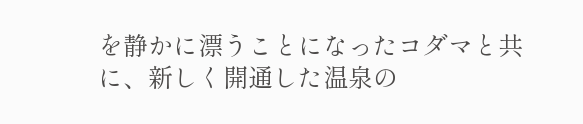を静かに漂うことになったコダマと共に、新しく開通した温泉の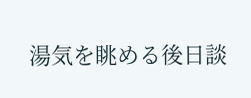湯気を眺める後日談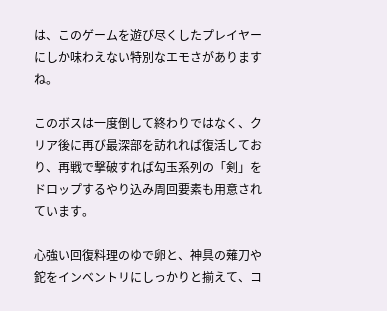は、このゲームを遊び尽くしたプレイヤーにしか味わえない特別なエモさがありますね。

このボスは一度倒して終わりではなく、クリア後に再び最深部を訪れれば復活しており、再戦で撃破すれば勾玉系列の「剣」をドロップするやり込み周回要素も用意されています。

心強い回復料理のゆで卵と、神具の薙刀や鉈をインベントリにしっかりと揃えて、コ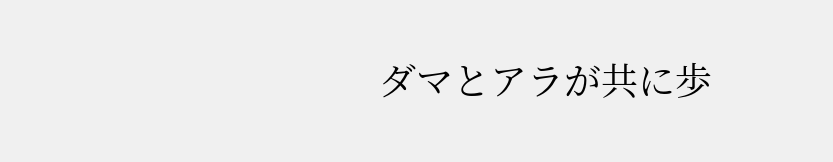ダマとアラが共に歩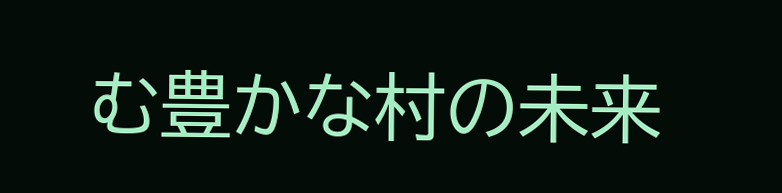む豊かな村の未来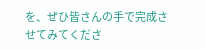を、ぜひ皆さんの手で完成させてみてくださ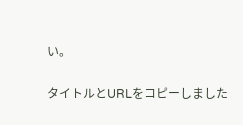い。

タイトルとURLをコピーしました